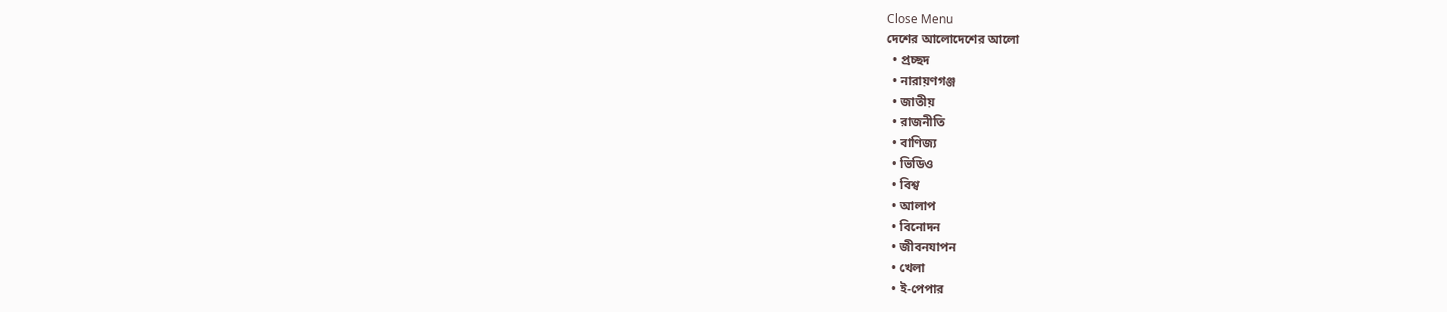Close Menu
দেশের আলোদেশের আলো
  • প্রচ্ছদ
  • নারায়ণগঞ্জ
  • জাতীয়
  • রাজনীতি
  • বাণিজ্য
  • ভিডিও
  • বিশ্ব
  • আলাপ
  • বিনোদন
  • জীবনযাপন
  • খেলা
  • ই-পেপার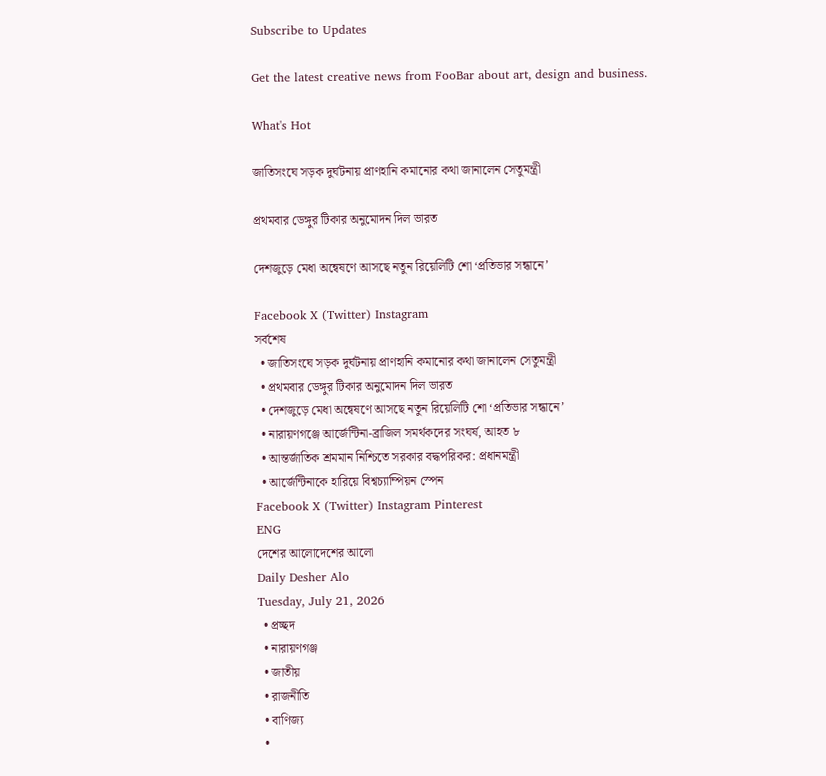Subscribe to Updates

Get the latest creative news from FooBar about art, design and business.

What's Hot

জাতিসংঘে সড়ক দুর্ঘটনায় প্রাণহানি কমানোর কথা জানালেন সেতুমন্ত্রী

প্রথমবার ডেঙ্গুর টিকার অনুমোদন দিল ভারত

দেশজুড়ে মেধা অন্বেষণে আসছে নতুন রিয়েলিটি শো ‘প্রতিভার সন্ধানে’

Facebook X (Twitter) Instagram
সর্বশেষ
  • জাতিসংঘে সড়ক দুর্ঘটনায় প্রাণহানি কমানোর কথা জানালেন সেতুমন্ত্রী
  • প্রথমবার ডেঙ্গুর টিকার অনুমোদন দিল ভারত
  • দেশজুড়ে মেধা অন্বেষণে আসছে নতুন রিয়েলিটি শো ‘প্রতিভার সন্ধানে’
  • নারায়ণগঞ্জে আর্জেন্টিনা-ব্রাজিল সমর্থকদের সংঘর্ষ, আহত ৮
  • আন্তর্জাতিক শ্রমমান নিশ্চিতে সরকার বদ্ধপরিকর: প্রধানমন্ত্রী
  • আর্জেন্টিনাকে হারিয়ে বিশ্বচ্যাম্পিয়ন স্পেন
Facebook X (Twitter) Instagram Pinterest
ENG
দেশের আলোদেশের আলো
Daily Desher Alo
Tuesday, July 21, 2026
  • প্রচ্ছদ
  • নারায়ণগঞ্জ
  • জাতীয়
  • রাজনীতি
  • বাণিজ্য
  •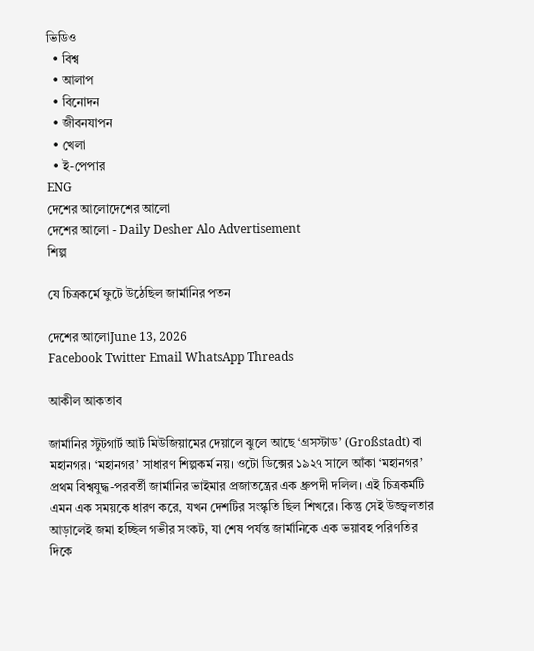ভিডিও
  • বিশ্ব
  • আলাপ
  • বিনোদন
  • জীবনযাপন
  • খেলা
  • ই-পেপার
ENG
দেশের আলোদেশের আলো
দেশের আলো - Daily Desher Alo Advertisement
শিল্প

যে চিত্রকর্মে ফুটে উঠেছিল জার্মানির পতন

দেশের আলোJune 13, 2026
Facebook Twitter Email WhatsApp Threads

আকীল আকতাব

জার্মানির স্টুটগার্ট আর্ট মিউজিয়ামের দেয়ালে ঝুলে আছে ‘গ্রসস্টাড’ (Großstadt) বা মহানগর। ‘মহানগর’ সাধারণ শিল্পকর্ম নয়। ওটো ডিক্সের ১৯২৭ সালে আঁকা ‘মহানগর’ প্রথম বিশ্বযুদ্ধ-পরবর্তী জার্মানির ভাইমার প্রজাতন্ত্রের এক ধ্রুপদী দলিল। এই চিত্রকর্মটি এমন এক সময়কে ধারণ করে, যখন দেশটির সংস্কৃতি ছিল শিখরে। কিন্তু সেই উজ্জ্বলতার আড়ালেই জমা হচ্ছিল গভীর সংকট, যা শেষ পর্যন্ত জার্মানিকে এক ভয়াবহ পরিণতির দিকে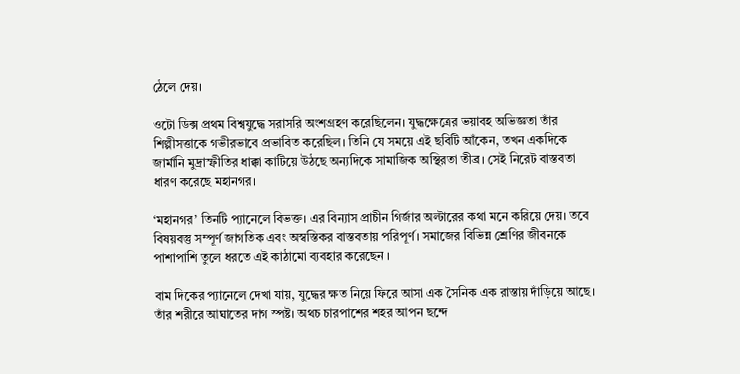ঠেলে দেয়।

ওটো ডিক্স প্রথম বিশ্বযুদ্ধে সরাসরি অংশগ্রহণ করেছিলেন। যুদ্ধক্ষেত্রের ভয়াবহ অভিজ্ঞতা তাঁর শিল্পীসত্তাকে গভীরভাবে প্রভাবিত করেছিল। তিনি যে সময়ে এই ছবিটি আঁকেন, তখন একদিকে জার্মানি মুদ্রাস্ফীতির ধাক্কা কাটিয়ে উঠছে অন্যদিকে সামাজিক অস্থিরতা তীব্র। সেই নিরেট বাস্তবতা ধারণ করেছে মহানগর।

‘মহানগর’ তিনটি প্যানেলে বিভক্ত। এর বিন্যাস প্রাচীন গির্জার অল্টারের কথা মনে করিয়ে দেয়। তবে বিষয়বস্তু সম্পূর্ণ জাগতিক এবং অস্বস্তিকর বাস্তবতায় পরিপূর্ণ। সমাজের বিভিন্ন শ্রেণির জীবনকে পাশাপাশি তুলে ধরতে এই কাঠামো ব্যবহার করেছেন ।

বাম দিকের প্যানেলে দেখা যায়, যুদ্ধের ক্ষত নিয়ে ফিরে আসা এক সৈনিক এক রাস্তায় দাঁড়িয়ে আছে। তাঁর শরীরে আঘাতের দাগ স্পষ্ট। অথচ চারপাশের শহর আপন ছন্দে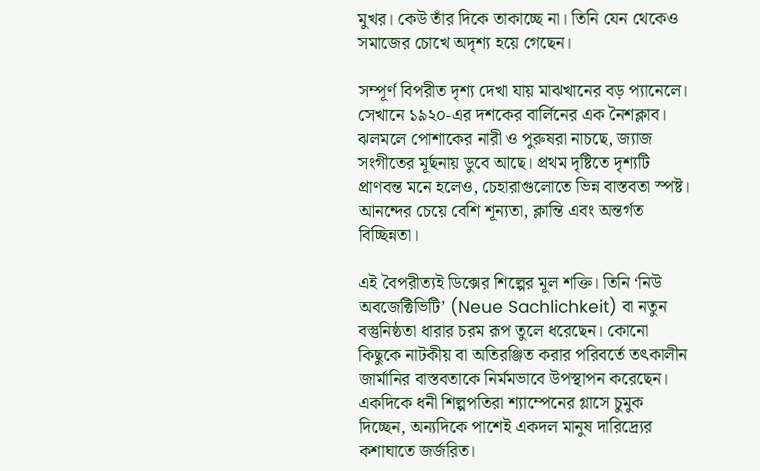মুখর। কেউ তাঁর দিকে তাকাচ্ছে না। তিনি যেন থেকেও সমাজের চোখে অদৃশ্য হয়ে গেছেন।

সম্পূর্ণ বিপরীত দৃশ্য দেখা যায় মাঝখানের বড় প্যানেলে। সেখানে ১৯২০-এর দশকের বার্লিনের এক নৈশক্লাব। ঝলমলে পোশাকের নারী ও পুরুষরা নাচছে, জ্যাজ সংগীতের মূর্ছনায় ডুবে আছে। প্রথম দৃষ্টিতে দৃশ্যটি প্রাণবন্ত মনে হলেও, চেহারাগুলোতে ভিন্ন বাস্তবতা স্পষ্ট। আনন্দের চেয়ে বেশি শূন্যতা, ক্লান্তি এবং অন্তর্গত বিচ্ছিন্নতা।

এই বৈপরীত্যই ডিক্সের শিল্পের মূল শক্তি। তিনি ‘নিউ অবজেক্টিভিটি’ (Neue Sachlichkeit) বা নতুন বস্তুনিষ্ঠতা ধারার চরম রূপ তুলে ধরেছেন। কোনো কিছুকে নাটকীয় বা অতিরঞ্জিত করার পরিবর্তে তৎকালীন জার্মানির বাস্তবতাকে নির্মমভাবে উপস্থাপন করেছেন। একদিকে ধনী শিল্পপতিরা শ্যাম্পেনের গ্লাসে চুমুক দিচ্ছেন, অন্যদিকে পাশেই একদল মানুষ দারিদ্র্যের কশাঘাতে জর্জরিত।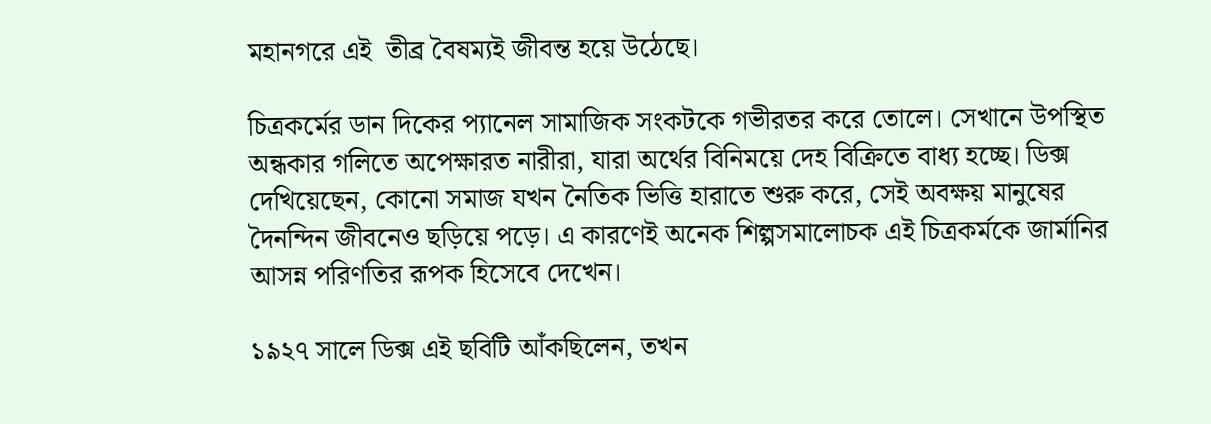মহানগরে এই  তীব্র বৈষম্যই জীবন্ত হয়ে উঠেছে।

চিত্রকর্মের ডান দিকের প্যানেল সামাজিক সংকটকে গভীরতর করে তোলে। সেখানে উপস্থিত অন্ধকার গলিতে অপেক্ষারত নারীরা, যারা অর্থের বিনিময়ে দেহ বিক্রিতে বাধ্য হচ্ছে। ডিক্স দেখিয়েছেন, কোনো সমাজ যখন নৈতিক ভিত্তি হারাতে শুরু করে, সেই অবক্ষয় মানুষের দৈনন্দিন জীবনেও ছড়িয়ে পড়ে। এ কারণেই অনেক শিল্পসমালোচক এই চিত্রকর্মকে জার্মানির আসন্ন পরিণতির রূপক হিসেবে দেখেন।

১৯২৭ সালে ডিক্স এই ছবিটি আঁকছিলেন, তখন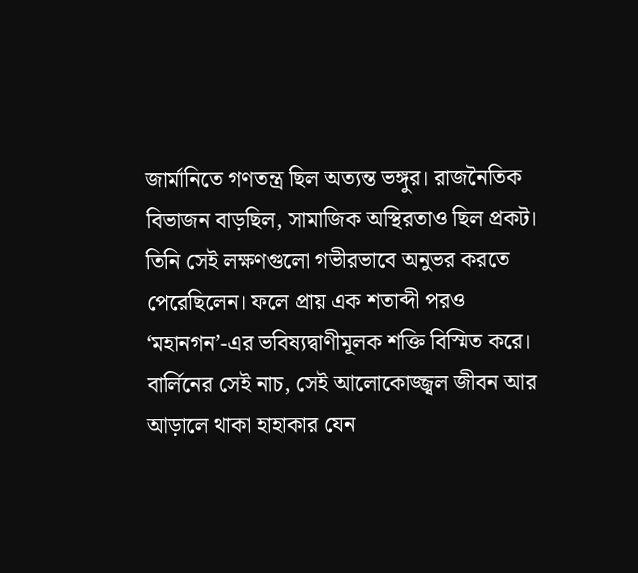জার্মানিতে গণতন্ত্র ছিল অত্যন্ত ভঙ্গুর। রাজনৈতিক বিভাজন বাড়ছিল, সামাজিক অস্থিরতাও ছিল প্রকট। তিনি সেই লক্ষণগুলো গভীরভাবে অনুভর করতে পেরেছিলেন। ফলে প্রায় এক শতাব্দী পরও ‘মহানগন’-এর ভবিষ্যদ্বাণীমূলক শক্তি বিস্মিত করে। বার্লিনের সেই নাচ, সেই আলোকোজ্জ্বল জীবন আর আড়ালে থাকা হাহাকার যেন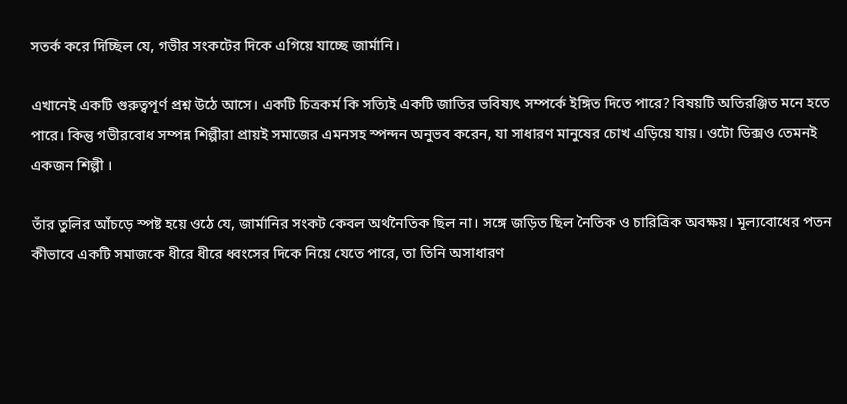সতর্ক করে দিচ্ছিল যে, গভীর সংকটের দিকে এগিয়ে যাচ্ছে জার্মানি।

এখানেই একটি গুরুত্বপূর্ণ প্রশ্ন উঠে আসে। একটি চিত্রকর্ম কি সত্যিই একটি জাতির ভবিষ্যৎ সম্পর্কে ইঙ্গিত দিতে পারে? বিষয়টি অতিরঞ্জিত মনে হতে পারে। কিন্তু গভীরবোধ সম্পন্ন শিল্পীরা প্রায়ই সমাজের এমনসহ স্পন্দন অনুভব করেন, যা সাধারণ মানুষের চোখ এড়িয়ে যায়। ওটো ডিক্সও তেমনই একজন শিল্পী ।

তাঁর তুলির আঁচড়ে স্পষ্ট হয়ে ওঠে যে, জার্মানির সংকট কেবল অর্থনৈতিক ছিল না। সঙ্গে জড়িত ছিল নৈতিক ও চারিত্রিক অবক্ষয়। মূল্যবোধের পতন কীভাবে একটি সমাজকে ধীরে ধীরে ধ্বংসের দিকে নিয়ে যেতে পারে, তা তিনি অসাধারণ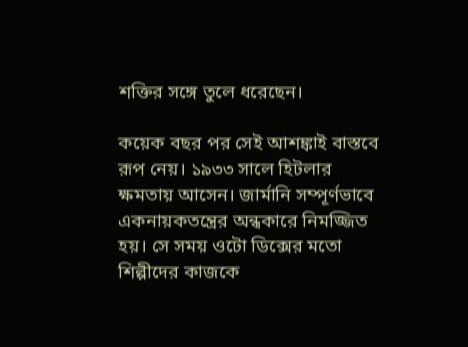শক্তির সঙ্গে তুলে ধরেছেন।

কয়েক বছর পর সেই আশঙ্কাই বাস্তবে রূপ নেয়। ১৯৩৩ সালে হিটলার ক্ষমতায় আসেন। জার্মানি সম্পূর্ণভাবে একনায়কতন্ত্রের অন্ধকারে নিমজ্জিত হয়। সে সময় ওটো ডিক্সের মতো শিল্পীদের কাজকে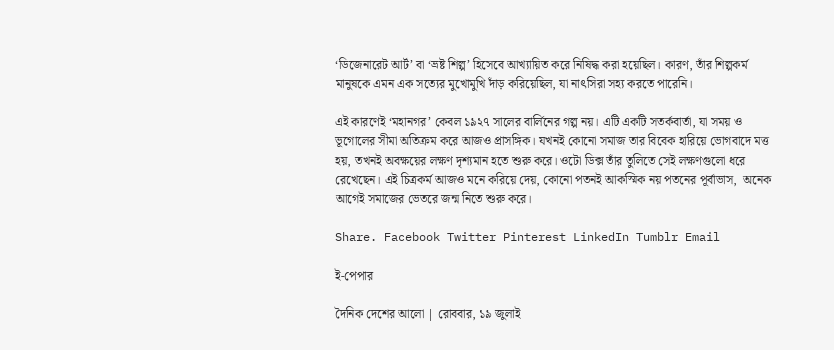‘ডিজেনারেট আর্ট’ বা ‘ভ্রষ্ট শিল্প’ হিসেবে আখ্যায়িত করে নিষিদ্ধ করা হয়েছিল। কারণ, তাঁর শিল্পকর্ম মানুষকে এমন এক সত্যের মুখোমুখি দাঁড় করিয়েছিল, যা নাৎসিরা সহ্য করতে পারেনি।

এই কারণেই ‘মহানগর’ কেবল ১৯২৭ সালের বার্লিনের গল্প নয়। এটি একটি সতর্কবার্তা, যা সময় ও ভূগোলের সীমা অতিক্রম করে আজও প্রাসঙ্গিক। যখনই কোনো সমাজ তার বিবেক হারিয়ে ভোগবাদে মত্ত হয়, তখনই অবক্ষয়ের লক্ষণ দৃশ্যমান হতে শুরু করে। ওটো ডিক্স তাঁর তুলিতে সেই লক্ষণগুলো ধরে রেখেছেন। এই চিত্রকর্ম আজও মনে করিয়ে দেয়, কোনো পতনই আকস্মিক নয় পতনের পূর্বাভাস,  অনেক আগেই সমাজের ভেতরে জন্ম নিতে শুরু করে।

Share. Facebook Twitter Pinterest LinkedIn Tumblr Email

ই-পেপার

দৈনিক দেশের আলো | রোববার, ১৯ জুলাই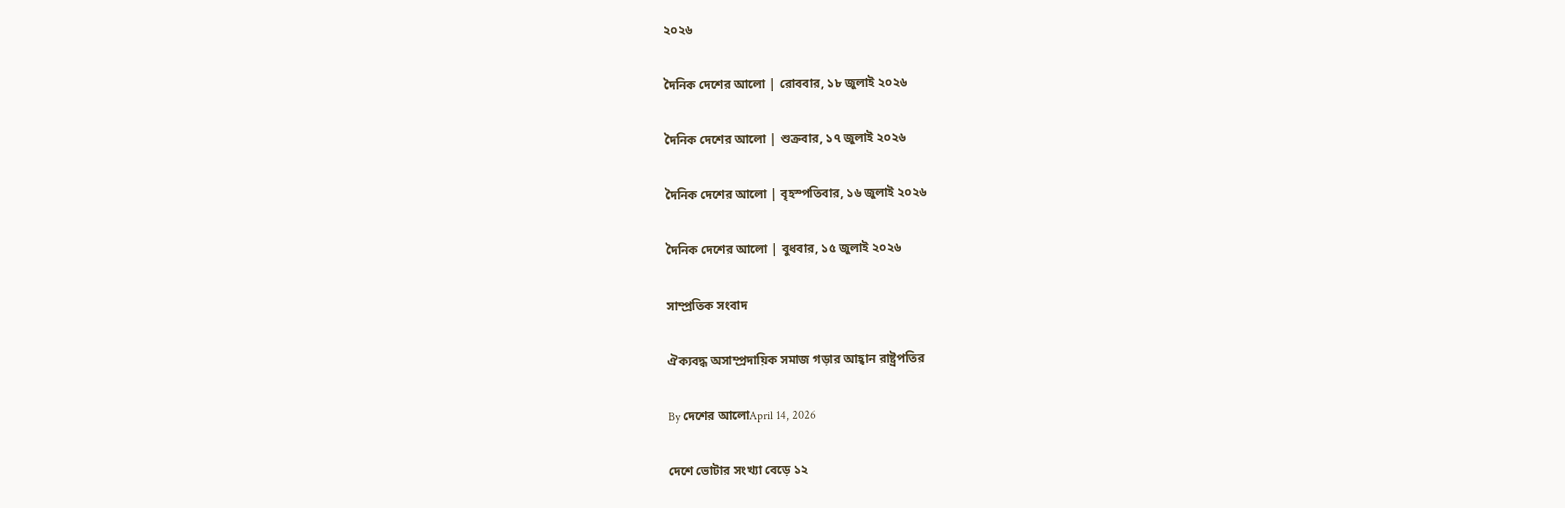২০২৬

দৈনিক দেশের আলো | রোববার, ১৮ জুলাই ২০২৬

দৈনিক দেশের আলো | শুক্রবার, ১৭ জুলাই ২০২৬

দৈনিক দেশের আলো | বৃহস্পতিবার, ১৬ জুলাই ২০২৬

দৈনিক দেশের আলো | বুধবার, ১৫ জুলাই ২০২৬

সাম্প্রতিক সংবাদ

ঐক্যবদ্ধ অসাম্প্রদায়িক সমাজ গড়ার আহ্বান রাষ্ট্রপতির

By দেশের আলোApril 14, 2026

দেশে ভোটার সংখ্যা বেড়ে ১২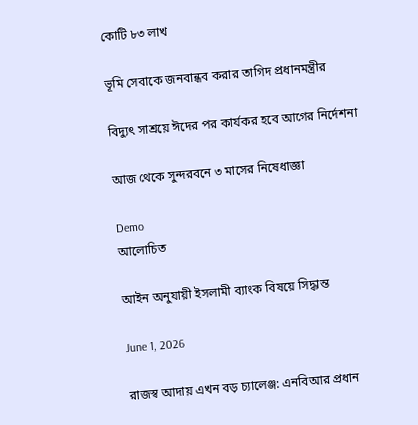কোটি ৮৩ লাখ

ভূমি সেবাকে জনবান্ধব করার তাগিদ প্রধানমন্ত্রীর

বিদ্যুৎ সাশ্রয়ে ঈদের পর কার্যকর হবে আগের নির্দেশনা

আজ থেকে সুন্দরবনে ৩ মাসের নিষেধাজ্ঞা

Demo
আলোচিত

আইন অনুযায়ী ইসলামী ব্যাংক বিষয়ে সিদ্ধান্ত

June 1, 2026

রাজস্ব আদায় এখন বড় চ্যালেঞ্জ: এনবিআর প্রধান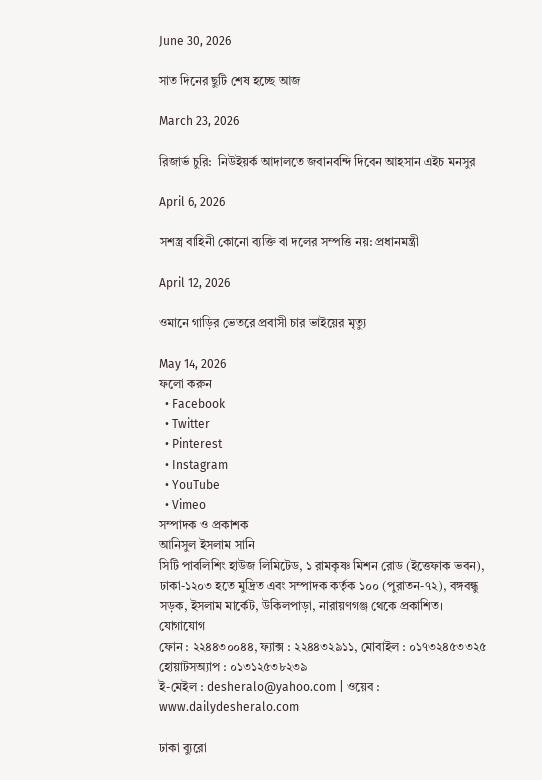June 30, 2026

সাত দিনের ছুটি শেষ হচ্ছে আজ

March 23, 2026

রিজার্ভ চুরি:  নিউইয়র্ক আদালতে জবানবন্দি দিবেন আহসান এইচ মনসুর

April 6, 2026

সশস্ত্র বাহিনী কোনো ব্যক্তি বা দলের সম্পত্তি নয়: প্রধানমন্ত্রী

April 12, 2026

ওমানে গাড়ির ভেতরে প্রবাসী চার ভাইয়ের মৃত্যু

May 14, 2026
ফলো করুন
  • Facebook
  • Twitter
  • Pinterest
  • Instagram
  • YouTube
  • Vimeo
সম্পাদক ও প্রকাশক
আনিসুল ইসলাম সানি
সিটি পাবলিশিং হাউজ লিমিটেড, ১ রামকৃষ্ণ মিশন রোড (ইত্তেফাক ভবন), ঢাকা-১২০৩ হতে মুদ্রিত এবং সম্পাদক কর্তৃক ১০০ (পুরাতন-৭২), বঙ্গবন্ধু সড়ক, ইসলাম মার্কেট, উকিলপাড়া, নারায়ণগঞ্জ থেকে প্রকাশিত।
যোগাযোগ
ফোন : ২২৪৪৩০০৪৪, ফ্যাক্স : ২২৪৪৩২৯১১, মোবাইল : ০১৭৩২৪৫৩৩২৫
হোয়াটসঅ্যাপ : ০১৩১২৫৩৮২৩৯
ই-মেইল : desheralo@yahoo.com | ওয়েব : www.dailydesheralo.com

ঢাকা ব্যুরো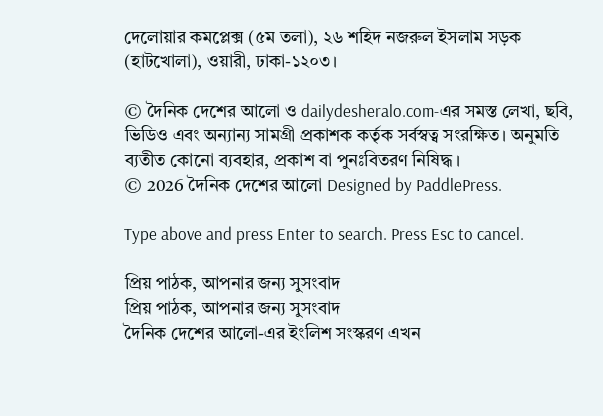দেলোয়ার কমপ্লেক্স (৫ম তলা), ২৬ শহিদ নজরুল ইসলাম সড়ক (হাটখোলা), ওয়ারী, ঢাকা-১২০৩।

© দৈনিক দেশের আলো ও dailydesheralo.com-এর সমস্ত লেখা, ছবি, ভিডিও এবং অন্যান্য সামগ্রী প্রকাশক কর্তৃক সর্বস্বত্ব সংরক্ষিত। অনুমতি ব্যতীত কোনো ব্যবহার, প্রকাশ বা পুনঃবিতরণ নিষিদ্ধ।
© 2026 দৈনিক দেশের আলো Designed by PaddlePress.

Type above and press Enter to search. Press Esc to cancel.

প্রিয় পাঠক, আপনার জন্য সুসংবাদ
প্রিয় পাঠক, আপনার জন্য সুসংবাদ
দৈনিক দেশের আলো-এর ইংলিশ সংস্করণ এখন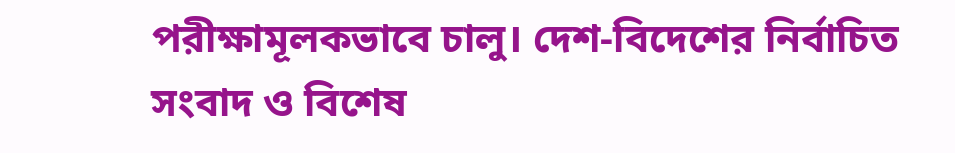পরীক্ষামূলকভাবে চালু। দেশ-বিদেশের নির্বাচিত সংবাদ ও বিশেষ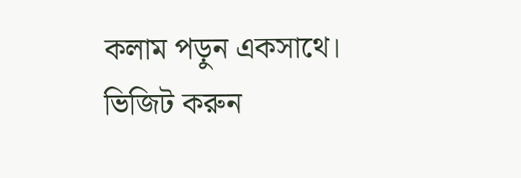কলাম পড়ুন একসাথে।
ভিজিট করুন